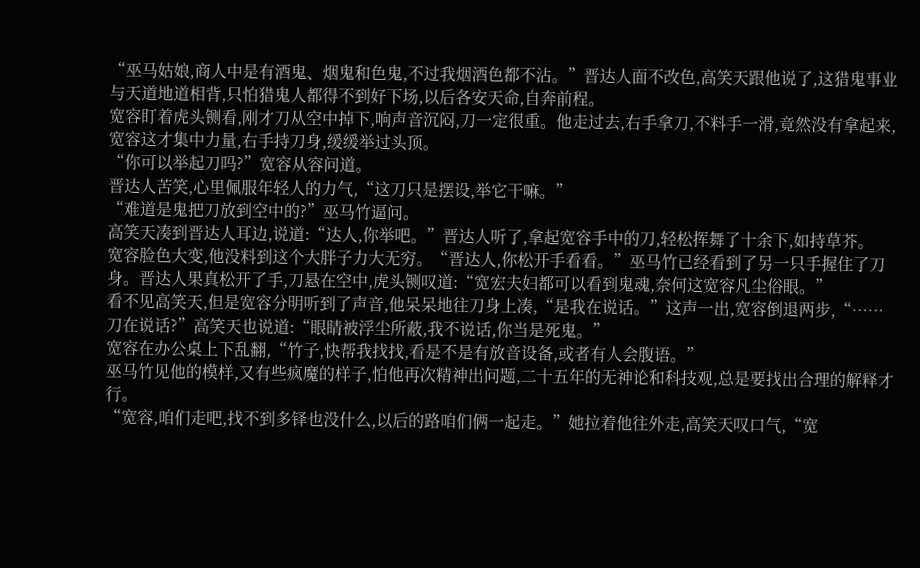“巫马姑娘,商人中是有酒鬼、烟鬼和色鬼,不过我烟酒色都不沾。”晋达人面不改色,高笑天跟他说了,这猎鬼事业与天道地道相背,只怕猎鬼人都得不到好下场,以后各安天命,自奔前程。
宽容盯着虎头铡看,刚才刀从空中掉下,响声音沉闷,刀一定很重。他走过去,右手拿刀,不料手一滑,竟然没有拿起来,宽容这才集中力量,右手持刀身,缓缓举过头顶。
“你可以举起刀吗?”宽容从容问道。
晋达人苦笑,心里佩服年轻人的力气,“这刀只是摆设,举它干嘛。”
“难道是鬼把刀放到空中的?”巫马竹逼问。
高笑天凑到晋达人耳边,说道:“达人,你举吧。”晋达人听了,拿起宽容手中的刀,轻松挥舞了十余下,如持草芥。
宽容脸色大变,他没料到这个大胖子力大无穷。“晋达人,你松开手看看。”巫马竹已经看到了另一只手握住了刀身。晋达人果真松开了手,刀悬在空中,虎头铡叹道:“宽宏夫妇都可以看到鬼魂,奈何这宽容凡尘俗眼。”
看不见高笑天,但是宽容分明听到了声音,他呆呆地往刀身上凑,“是我在说话。”这声一出,宽容倒退两步,“……刀在说话?”高笑天也说道:“眼睛被浮尘所蔽,我不说话,你当是死鬼。”
宽容在办公桌上下乱翻,“竹子,快帮我找找,看是不是有放音设备,或者有人会腹语。”
巫马竹见他的模样,又有些疯魔的样子,怕他再次精神出问题,二十五年的无神论和科技观,总是要找出合理的解释才行。
“宽容,咱们走吧,找不到多铎也没什么,以后的路咱们俩一起走。”她拉着他往外走,高笑天叹口气,“宽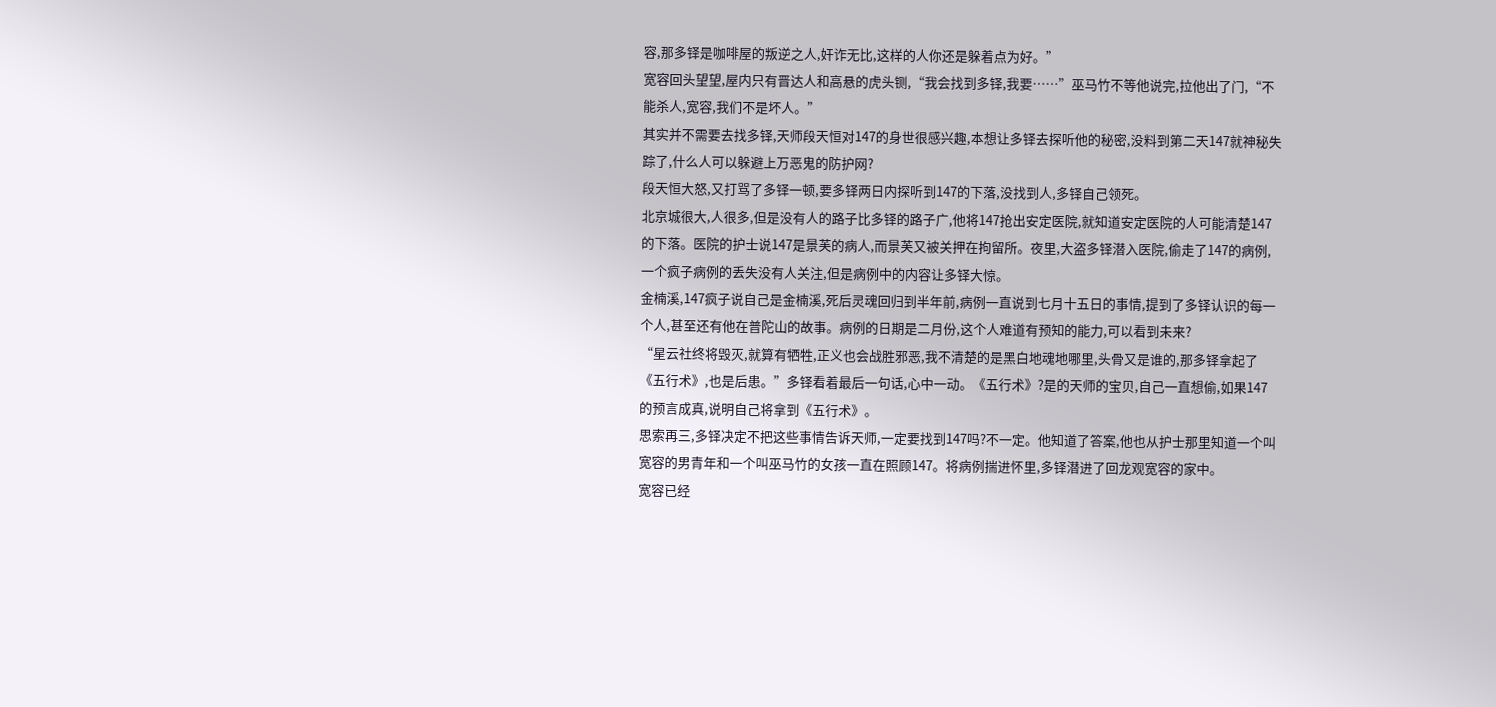容,那多铎是咖啡屋的叛逆之人,奸诈无比,这样的人你还是躲着点为好。”
宽容回头望望,屋内只有晋达人和高悬的虎头铡,“我会找到多铎,我要……”巫马竹不等他说完,拉他出了门,“不能杀人,宽容,我们不是坏人。”
其实并不需要去找多铎,天师段天恒对147的身世很感兴趣,本想让多铎去探听他的秘密,没料到第二天147就神秘失踪了,什么人可以躲避上万恶鬼的防护网?
段天恒大怒,又打骂了多铎一顿,要多铎两日内探听到147的下落,没找到人,多铎自己领死。
北京城很大,人很多,但是没有人的路子比多铎的路子广,他将147抢出安定医院,就知道安定医院的人可能清楚147的下落。医院的护士说147是景芙的病人,而景芙又被关押在拘留所。夜里,大盗多铎潜入医院,偷走了147的病例,一个疯子病例的丢失没有人关注,但是病例中的内容让多铎大惊。
金楠溪,147疯子说自己是金楠溪,死后灵魂回归到半年前,病例一直说到七月十五日的事情,提到了多铎认识的每一个人,甚至还有他在普陀山的故事。病例的日期是二月份,这个人难道有预知的能力,可以看到未来?
“星云社终将毁灭,就算有牺牲,正义也会战胜邪恶,我不清楚的是黑白地魂地哪里,头骨又是谁的,那多铎拿起了《五行术》,也是后患。”多铎看着最后一句话,心中一动。《五行术》?是的天师的宝贝,自己一直想偷,如果147的预言成真,说明自己将拿到《五行术》。
思索再三,多铎决定不把这些事情告诉天师,一定要找到147吗?不一定。他知道了答案,他也从护士那里知道一个叫宽容的男青年和一个叫巫马竹的女孩一直在照顾147。将病例揣进怀里,多铎潜进了回龙观宽容的家中。
宽容已经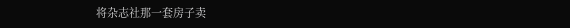将杂志社那一套房子卖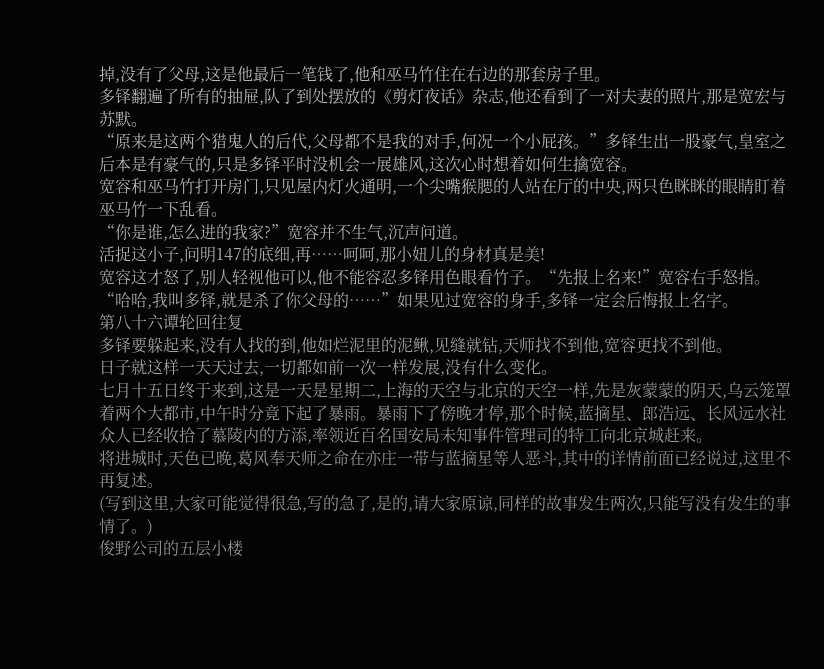掉,没有了父母,这是他最后一笔钱了,他和巫马竹住在右边的那套房子里。
多铎翻遍了所有的抽屉,队了到处摆放的《剪灯夜话》杂志,他还看到了一对夫妻的照片,那是宽宏与苏默。
“原来是这两个猎鬼人的后代,父母都不是我的对手,何况一个小屁孩。”多铎生出一股豪气,皇室之后本是有豪气的,只是多铎平时没机会一展雄风,这次心时想着如何生擒宽容。
宽容和巫马竹打开房门,只见屋内灯火通明,一个尖嘴猴腮的人站在厅的中央,两只色眯眯的眼睛盯着巫马竹一下乱看。
“你是谁,怎么进的我家?”宽容并不生气,沉声问道。
活捉这小子,问明147的底细,再……呵呵,那小妞儿的身材真是美!
宽容这才怒了,别人轻视他可以,他不能容忍多铎用色眼看竹子。“先报上名来!”宽容右手怒指。
“哈哈,我叫多铎,就是杀了你父母的……”如果见过宽容的身手,多铎一定会后悔报上名字。
第八十六谭轮回往复
多铎要躲起来,没有人找的到,他如烂泥里的泥鳅,见缝就钻,天师找不到他,宽容更找不到他。
日子就这样一天天过去,一切都如前一次一样发展,没有什么变化。
七月十五日终于来到,这是一天是星期二,上海的天空与北京的天空一样,先是灰蒙蒙的阴天,乌云笼罩着两个大都市,中午时分竟下起了暴雨。暴雨下了傍晚才停,那个时候,蓝摘星、郎浩远、长风远水社众人已经收拾了慕陵内的方添,率领近百名国安局未知事件管理司的特工向北京城赶来。
将进城时,天色已晚,葛风奉天师之命在亦庄一带与蓝摘星等人恶斗,其中的详情前面已经说过,这里不再复述。
(写到这里,大家可能觉得很急,写的急了,是的,请大家原谅,同样的故事发生两次,只能写没有发生的事情了。)
俊野公司的五层小楼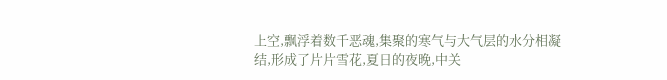上空,飘浮着数千恶魂,集聚的寒气与大气层的水分相凝结,形成了片片雪花,夏日的夜晚,中关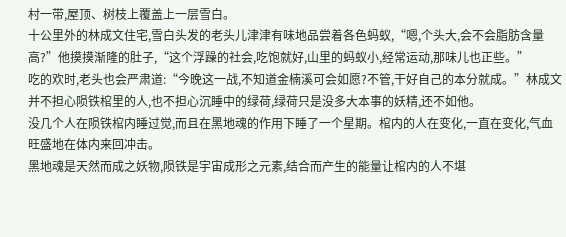村一带,屋顶、树枝上覆盖上一层雪白。
十公里外的林成文住宅,雪白头发的老头儿津津有味地品尝着各色蚂蚁,“嗯,个头大,会不会脂肪含量高?”他摸摸渐隆的肚子,“这个浮躁的社会,吃饱就好,山里的蚂蚁小,经常运动,那味儿也正些。”
吃的欢时,老头也会严肃道:“今晚这一战,不知道金楠溪可会如愿?不管,干好自己的本分就成。”林成文并不担心陨铁棺里的人,也不担心沉睡中的绿荷,绿荷只是没多大本事的妖精,还不如他。
没几个人在陨铁棺内睡过觉,而且在黑地魂的作用下睡了一个星期。棺内的人在变化,一直在变化,气血旺盛地在体内来回冲击。
黑地魂是天然而成之妖物,陨铁是宇宙成形之元素,结合而产生的能量让棺内的人不堪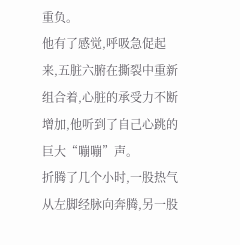重负。
他有了感觉,呼吸急促起来,五脏六腑在撕裂中重新组合着,心脏的承受力不断增加,他听到了自己心跳的巨大“嘣嘣”声。
折腾了几个小时,一股热气从左脚经脉向奔腾,另一股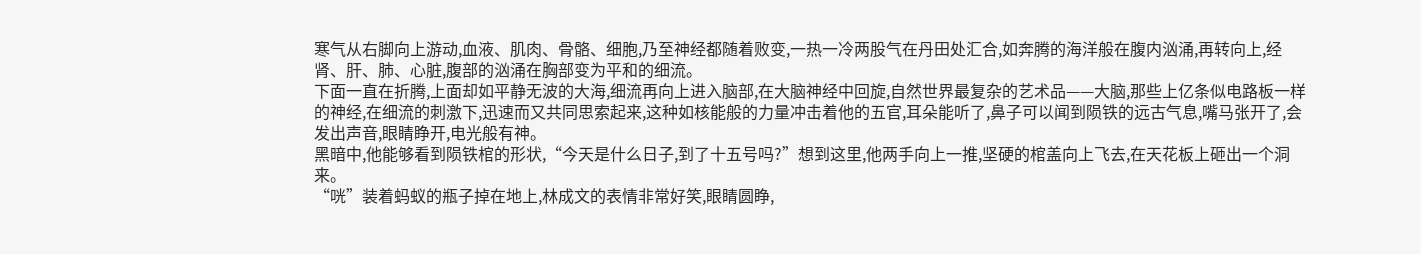寒气从右脚向上游动,血液、肌肉、骨骼、细胞,乃至神经都随着败变,一热一冷两股气在丹田处汇合,如奔腾的海洋般在腹内汹涌,再转向上,经肾、肝、肺、心脏,腹部的汹涌在胸部变为平和的细流。
下面一直在折腾,上面却如平静无波的大海,细流再向上进入脑部,在大脑神经中回旋,自然世界最复杂的艺术品——大脑,那些上亿条似电路板一样的神经,在细流的刺激下,迅速而又共同思索起来,这种如核能般的力量冲击着他的五官,耳朵能听了,鼻子可以闻到陨铁的远古气息,嘴马张开了,会发出声音,眼睛睁开,电光般有神。
黑暗中,他能够看到陨铁棺的形状,“今天是什么日子,到了十五号吗?”想到这里,他两手向上一推,坚硬的棺盖向上飞去,在天花板上砸出一个洞来。
“咣”装着蚂蚁的瓶子掉在地上,林成文的表情非常好笑,眼睛圆睁,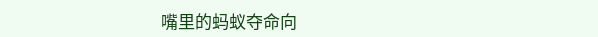嘴里的蚂蚁夺命向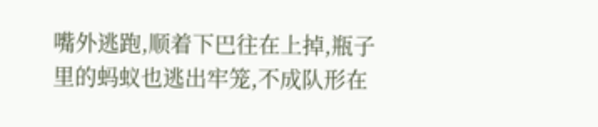嘴外逃跑,顺着下巴往在上掉,瓶子里的蚂蚁也逃出牢笼,不成队形在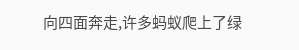向四面奔走,许多蚂蚁爬上了绿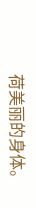荷美丽的身体。